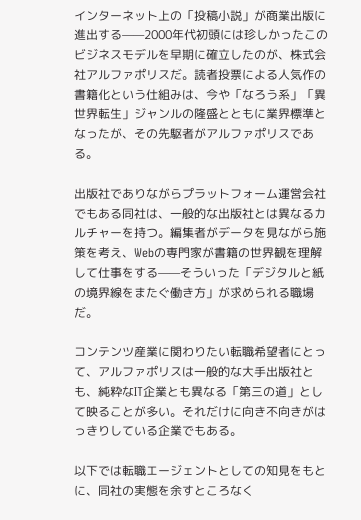インターネット上の「投稿小説」が商業出版に進出する——2000年代初頭には珍しかったこのビジネスモデルを早期に確立したのが、株式会社アルファポリスだ。読者投票による人気作の書籍化という仕組みは、今や「なろう系」「異世界転生」ジャンルの隆盛とともに業界標準となったが、その先駆者がアルファポリスである。

出版社でありながらプラットフォーム運営会社でもある同社は、一般的な出版社とは異なるカルチャーを持つ。編集者がデータを見ながら施策を考え、Webの専門家が書籍の世界観を理解して仕事をする——そういった「デジタルと紙の境界線をまたぐ働き方」が求められる職場だ。

コンテンツ産業に関わりたい転職希望者にとって、アルファポリスは一般的な大手出版社とも、純粋なIT企業とも異なる「第三の道」として映ることが多い。それだけに向き不向きがはっきりしている企業でもある。

以下では転職エージェントとしての知見をもとに、同社の実態を余すところなく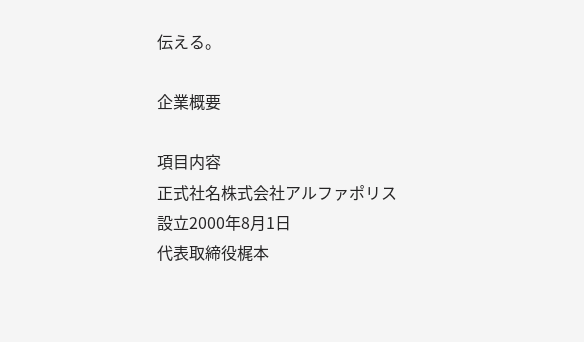伝える。

企業概要

項目内容
正式社名株式会社アルファポリス
設立2000年8月1日
代表取締役梶本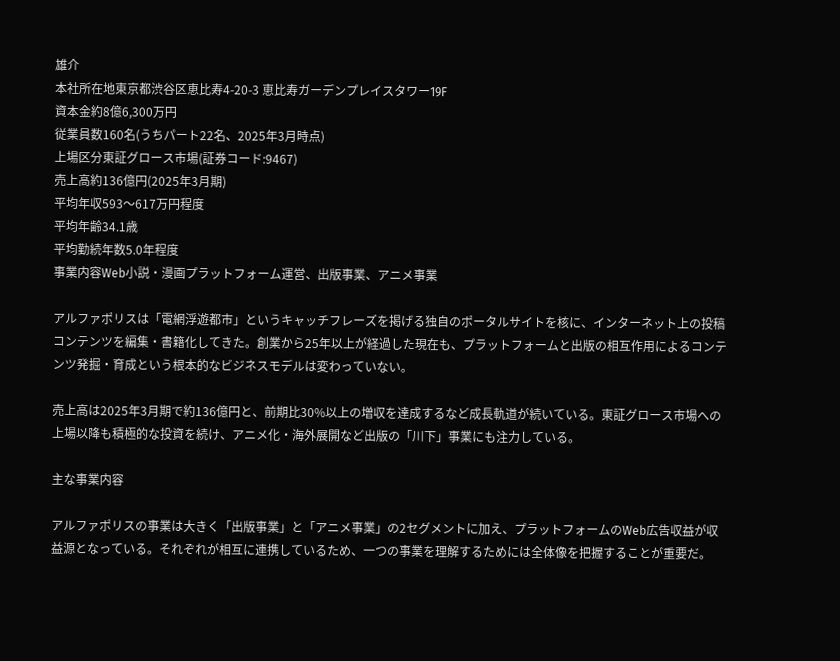雄介
本社所在地東京都渋谷区恵比寿4-20-3 恵比寿ガーデンプレイスタワー19F
資本金約8億6,300万円
従業員数160名(うちパート22名、2025年3月時点)
上場区分東証グロース市場(証券コード:9467)
売上高約136億円(2025年3月期)
平均年収593〜617万円程度
平均年齢34.1歳
平均勤続年数5.0年程度
事業内容Web小説・漫画プラットフォーム運営、出版事業、アニメ事業

アルファポリスは「電網浮遊都市」というキャッチフレーズを掲げる独自のポータルサイトを核に、インターネット上の投稿コンテンツを編集・書籍化してきた。創業から25年以上が経過した現在も、プラットフォームと出版の相互作用によるコンテンツ発掘・育成という根本的なビジネスモデルは変わっていない。

売上高は2025年3月期で約136億円と、前期比30%以上の増収を達成するなど成長軌道が続いている。東証グロース市場への上場以降も積極的な投資を続け、アニメ化・海外展開など出版の「川下」事業にも注力している。

主な事業内容

アルファポリスの事業は大きく「出版事業」と「アニメ事業」の2セグメントに加え、プラットフォームのWeb広告収益が収益源となっている。それぞれが相互に連携しているため、一つの事業を理解するためには全体像を把握することが重要だ。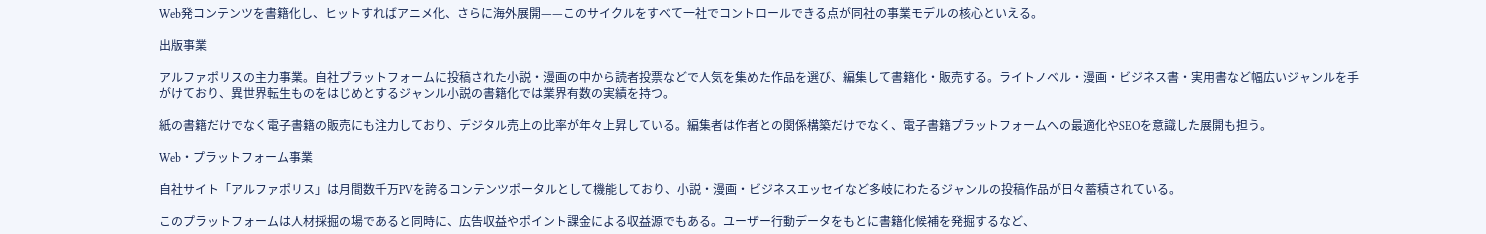Web発コンテンツを書籍化し、ヒットすればアニメ化、さらに海外展開——このサイクルをすべて一社でコントロールできる点が同社の事業モデルの核心といえる。

出版事業

アルファポリスの主力事業。自社プラットフォームに投稿された小説・漫画の中から読者投票などで人気を集めた作品を選び、編集して書籍化・販売する。ライトノベル・漫画・ビジネス書・実用書など幅広いジャンルを手がけており、異世界転生ものをはじめとするジャンル小説の書籍化では業界有数の実績を持つ。

紙の書籍だけでなく電子書籍の販売にも注力しており、デジタル売上の比率が年々上昇している。編集者は作者との関係構築だけでなく、電子書籍プラットフォームへの最適化やSEOを意識した展開も担う。

Web・プラットフォーム事業

自社サイト「アルファポリス」は月間数千万PVを誇るコンテンツポータルとして機能しており、小説・漫画・ビジネスエッセイなど多岐にわたるジャンルの投稿作品が日々蓄積されている。

このプラットフォームは人材採掘の場であると同時に、広告収益やポイント課金による収益源でもある。ユーザー行動データをもとに書籍化候補を発掘するなど、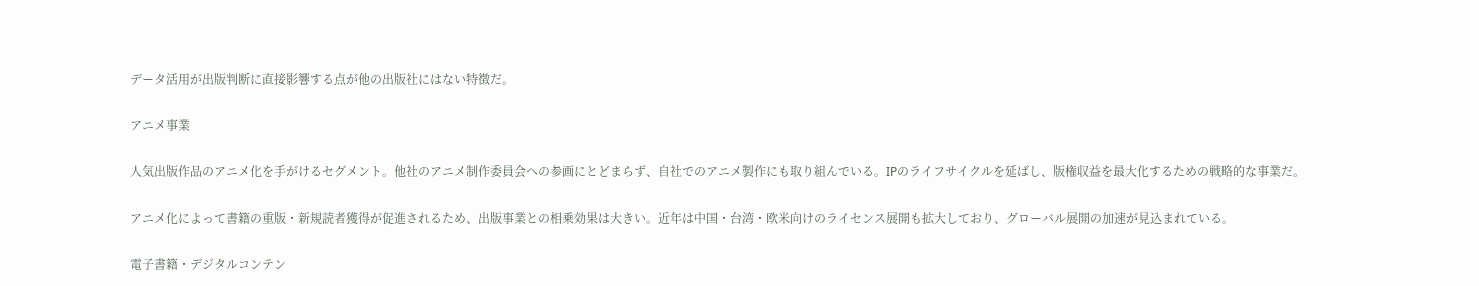データ活用が出版判断に直接影響する点が他の出版社にはない特徴だ。

アニメ事業

人気出版作品のアニメ化を手がけるセグメント。他社のアニメ制作委員会への参画にとどまらず、自社でのアニメ製作にも取り組んでいる。IPのライフサイクルを延ばし、版権収益を最大化するための戦略的な事業だ。

アニメ化によって書籍の重版・新規読者獲得が促進されるため、出版事業との相乗効果は大きい。近年は中国・台湾・欧米向けのライセンス展開も拡大しており、グローバル展開の加速が見込まれている。

電子書籍・デジタルコンテン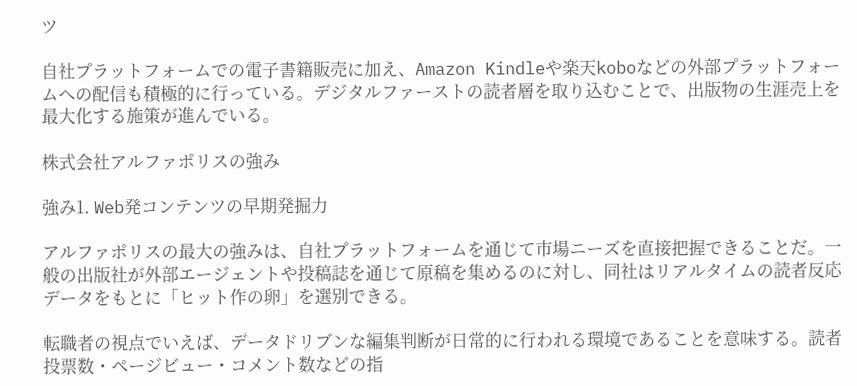ツ

自社プラットフォームでの電子書籍販売に加え、Amazon Kindleや楽天koboなどの外部プラットフォームへの配信も積極的に行っている。デジタルファーストの読者層を取り込むことで、出版物の生涯売上を最大化する施策が進んでいる。

株式会社アルファポリスの強み

強み1. Web発コンテンツの早期発掘力

アルファポリスの最大の強みは、自社プラットフォームを通じて市場ニーズを直接把握できることだ。一般の出版社が外部エージェントや投稿誌を通じて原稿を集めるのに対し、同社はリアルタイムの読者反応データをもとに「ヒット作の卵」を選別できる。

転職者の視点でいえば、データドリブンな編集判断が日常的に行われる環境であることを意味する。読者投票数・ページビュー・コメント数などの指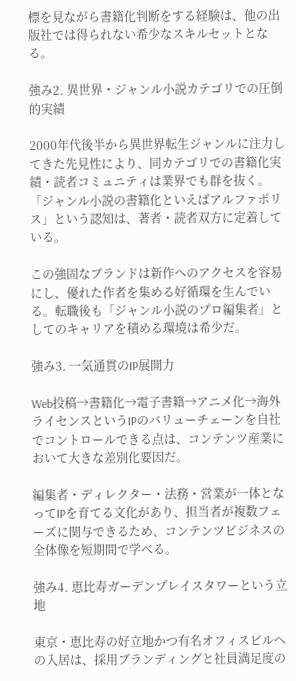標を見ながら書籍化判断をする経験は、他の出版社では得られない希少なスキルセットとなる。

強み2. 異世界・ジャンル小説カテゴリでの圧倒的実績

2000年代後半から異世界転生ジャンルに注力してきた先見性により、同カテゴリでの書籍化実績・読者コミュニティは業界でも群を抜く。「ジャンル小説の書籍化といえばアルファポリス」という認知は、著者・読者双方に定着している。

この強固なブランドは新作へのアクセスを容易にし、優れた作者を集める好循環を生んでいる。転職後も「ジャンル小説のプロ編集者」としてのキャリアを積める環境は希少だ。

強み3. 一気通貫のIP展開力

Web投稿→書籍化→電子書籍→アニメ化→海外ライセンスというIPのバリューチェーンを自社でコントロールできる点は、コンテンツ産業において大きな差別化要因だ。

編集者・ディレクター・法務・営業が一体となってIPを育てる文化があり、担当者が複数フェーズに関与できるため、コンテンツビジネスの全体像を短期間で学べる。

強み4. 恵比寿ガーデンプレイスタワーという立地

東京・恵比寿の好立地かつ有名オフィスビルへの入居は、採用ブランディングと社員満足度の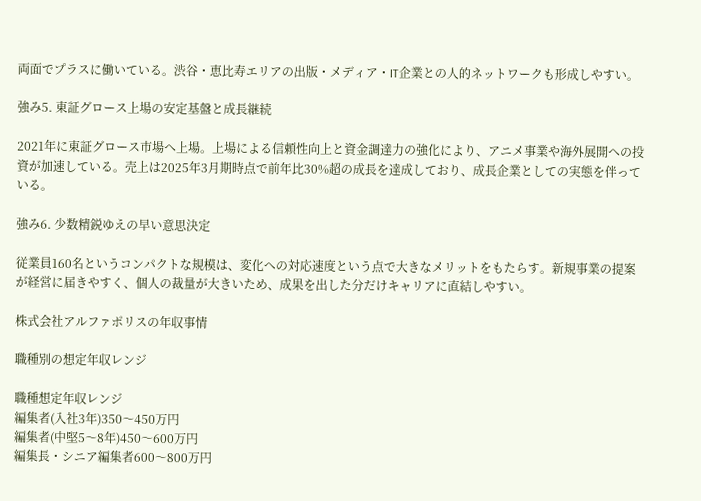両面でプラスに働いている。渋谷・恵比寿エリアの出版・メディア・IT企業との人的ネットワークも形成しやすい。

強み5. 東証グロース上場の安定基盤と成長継続

2021年に東証グロース市場へ上場。上場による信頼性向上と資金調達力の強化により、アニメ事業や海外展開への投資が加速している。売上は2025年3月期時点で前年比30%超の成長を達成しており、成長企業としての実態を伴っている。

強み6. 少数精鋭ゆえの早い意思決定

従業員160名というコンパクトな規模は、変化への対応速度という点で大きなメリットをもたらす。新規事業の提案が経営に届きやすく、個人の裁量が大きいため、成果を出した分だけキャリアに直結しやすい。

株式会社アルファポリスの年収事情

職種別の想定年収レンジ

職種想定年収レンジ
編集者(入社3年)350〜450万円
編集者(中堅5〜8年)450〜600万円
編集長・シニア編集者600〜800万円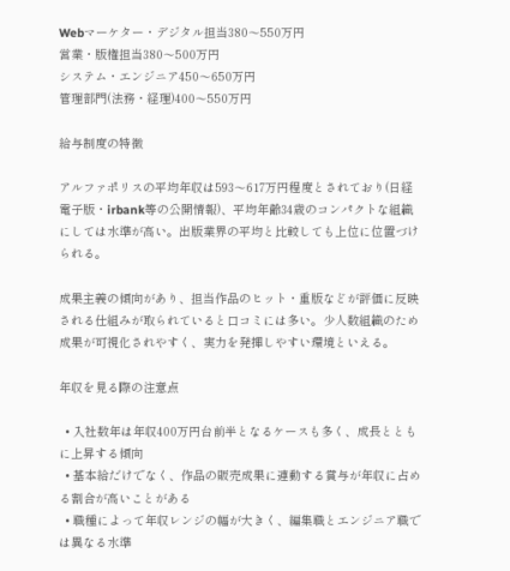Webマーケター・デジタル担当380〜550万円
営業・版権担当380〜500万円
システム・エンジニア450〜650万円
管理部門(法務・経理)400〜550万円

給与制度の特徴

アルファポリスの平均年収は593〜617万円程度とされており(日経電子版・irbank等の公開情報)、平均年齢34歳のコンパクトな組織にしては水準が高い。出版業界の平均と比較しても上位に位置づけられる。

成果主義の傾向があり、担当作品のヒット・重版などが評価に反映される仕組みが取られていると口コミには多い。少人数組織のため成果が可視化されやすく、実力を発揮しやすい環境といえる。

年収を見る際の注意点

  • 入社数年は年収400万円台前半となるケースも多く、成長とともに上昇する傾向
  • 基本給だけでなく、作品の販売成果に連動する賞与が年収に占める割合が高いことがある
  • 職種によって年収レンジの幅が大きく、編集職とエンジニア職では異なる水準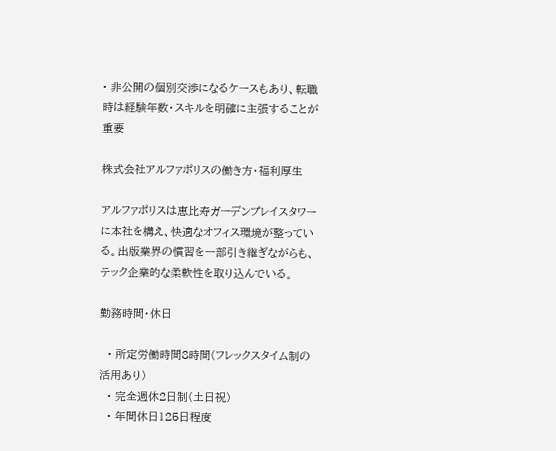• 非公開の個別交渉になるケースもあり、転職時は経験年数・スキルを明確に主張することが重要

株式会社アルファポリスの働き方・福利厚生

アルファポリスは恵比寿ガーデンプレイスタワーに本社を構え、快適なオフィス環境が整っている。出版業界の慣習を一部引き継ぎながらも、テック企業的な柔軟性を取り込んでいる。

勤務時間・休日

  • 所定労働時間8時間(フレックスタイム制の活用あり)
  • 完全週休2日制(土日祝)
  • 年間休日125日程度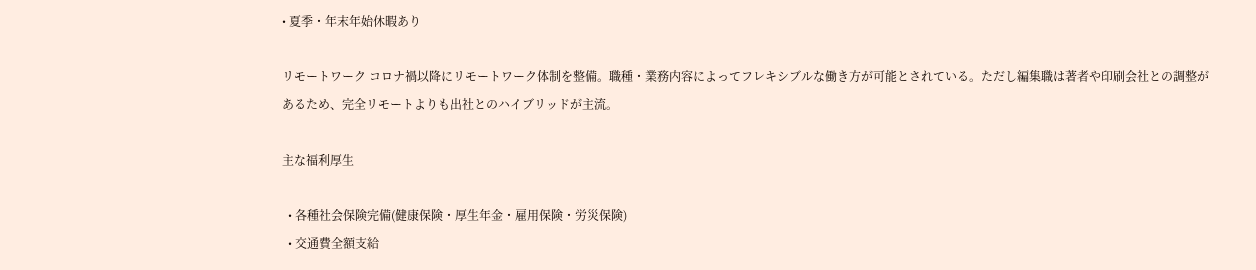• 夏季・年末年始休暇あり

リモートワーク コロナ禍以降にリモートワーク体制を整備。職種・業務内容によってフレキシブルな働き方が可能とされている。ただし編集職は著者や印刷会社との調整があるため、完全リモートよりも出社とのハイブリッドが主流。

主な福利厚生

  • 各種社会保険完備(健康保険・厚生年金・雇用保険・労災保険)
  • 交通費全額支給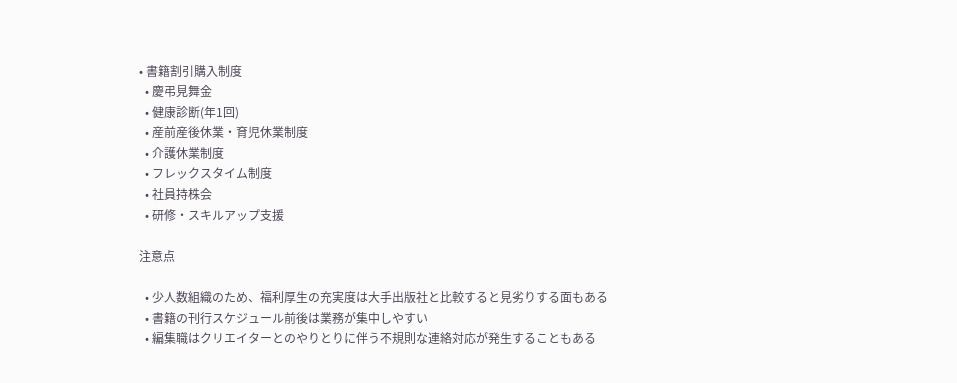• 書籍割引購入制度
  • 慶弔見舞金
  • 健康診断(年1回)
  • 産前産後休業・育児休業制度
  • 介護休業制度
  • フレックスタイム制度
  • 社員持株会
  • 研修・スキルアップ支援

注意点

  • 少人数組織のため、福利厚生の充実度は大手出版社と比較すると見劣りする面もある
  • 書籍の刊行スケジュール前後は業務が集中しやすい
  • 編集職はクリエイターとのやりとりに伴う不規則な連絡対応が発生することもある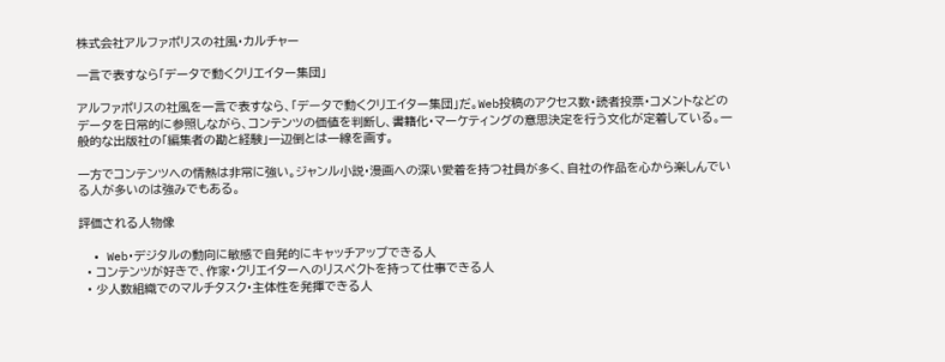株式会社アルファポリスの社風・カルチャー

一言で表すなら「データで動くクリエイター集団」

アルファポリスの社風を一言で表すなら、「データで動くクリエイター集団」だ。Web投稿のアクセス数・読者投票・コメントなどのデータを日常的に参照しながら、コンテンツの価値を判断し、書籍化・マーケティングの意思決定を行う文化が定着している。一般的な出版社の「編集者の勘と経験」一辺倒とは一線を画す。

一方でコンテンツへの情熱は非常に強い。ジャンル小説・漫画への深い愛着を持つ社員が多く、自社の作品を心から楽しんでいる人が多いのは強みでもある。

評価される人物像

  • Web・デジタルの動向に敏感で自発的にキャッチアップできる人
  • コンテンツが好きで、作家・クリエイターへのリスペクトを持って仕事できる人
  • 少人数組織でのマルチタスク・主体性を発揮できる人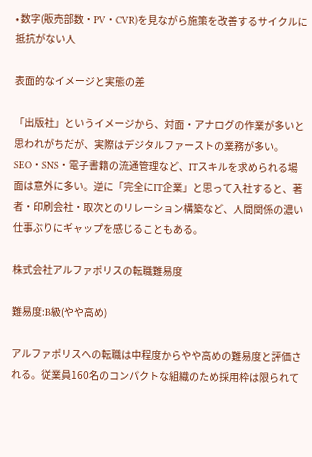• 数字(販売部数・PV・CVR)を見ながら施策を改善するサイクルに抵抗がない人

表面的なイメージと実態の差

「出版社」というイメージから、対面・アナログの作業が多いと思われがちだが、実際はデジタルファーストの業務が多い。SEO・SNS・電子書籍の流通管理など、ITスキルを求められる場面は意外に多い。逆に「完全にIT企業」と思って入社すると、著者・印刷会社・取次とのリレーション構築など、人間関係の濃い仕事ぶりにギャップを感じることもある。

株式会社アルファポリスの転職難易度

難易度:B級(やや高め)

アルファポリスへの転職は中程度からやや高めの難易度と評価される。従業員160名のコンパクトな組織のため採用枠は限られて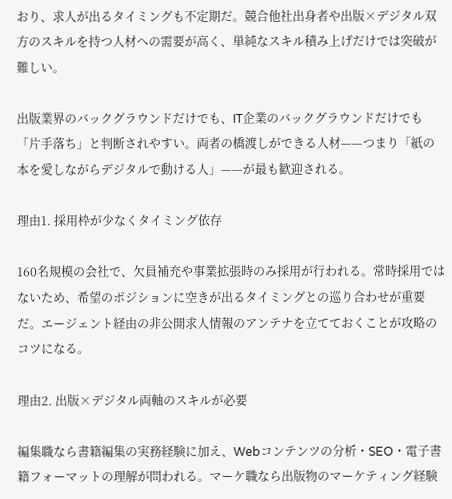おり、求人が出るタイミングも不定期だ。競合他社出身者や出版×デジタル双方のスキルを持つ人材への需要が高く、単純なスキル積み上げだけでは突破が難しい。

出版業界のバックグラウンドだけでも、IT企業のバックグラウンドだけでも「片手落ち」と判断されやすい。両者の橋渡しができる人材——つまり「紙の本を愛しながらデジタルで動ける人」——が最も歓迎される。

理由1. 採用枠が少なくタイミング依存

160名規模の会社で、欠員補充や事業拡張時のみ採用が行われる。常時採用ではないため、希望のポジションに空きが出るタイミングとの巡り合わせが重要だ。エージェント経由の非公開求人情報のアンテナを立てておくことが攻略のコツになる。

理由2. 出版×デジタル両軸のスキルが必要

編集職なら書籍編集の実務経験に加え、Webコンテンツの分析・SEO・電子書籍フォーマットの理解が問われる。マーケ職なら出版物のマーケティング経験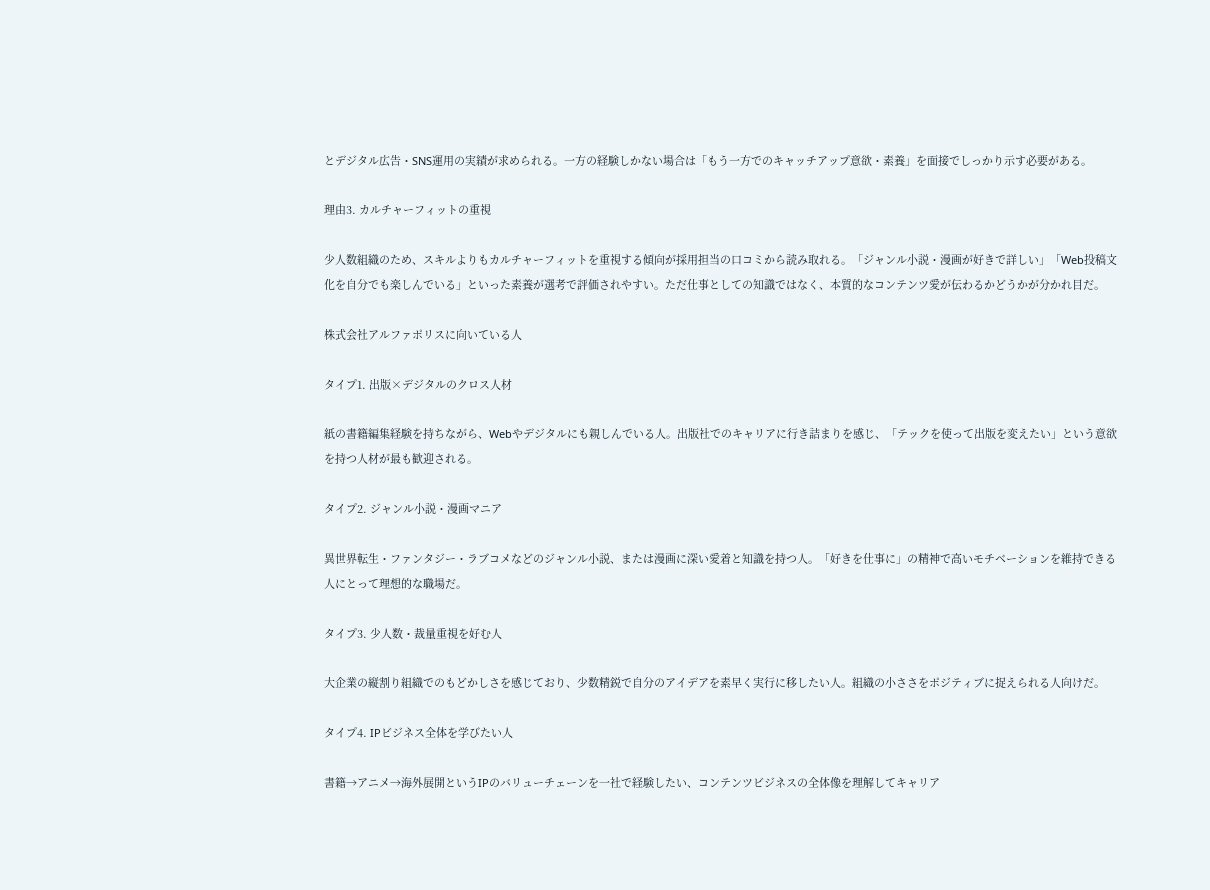とデジタル広告・SNS運用の実績が求められる。一方の経験しかない場合は「もう一方でのキャッチアップ意欲・素養」を面接でしっかり示す必要がある。

理由3. カルチャーフィットの重視

少人数組織のため、スキルよりもカルチャーフィットを重視する傾向が採用担当の口コミから読み取れる。「ジャンル小説・漫画が好きで詳しい」「Web投稿文化を自分でも楽しんでいる」といった素養が選考で評価されやすい。ただ仕事としての知識ではなく、本質的なコンテンツ愛が伝わるかどうかが分かれ目だ。

株式会社アルファポリスに向いている人

タイプ1. 出版×デジタルのクロス人材

紙の書籍編集経験を持ちながら、Webやデジタルにも親しんでいる人。出版社でのキャリアに行き詰まりを感じ、「テックを使って出版を変えたい」という意欲を持つ人材が最も歓迎される。

タイプ2. ジャンル小説・漫画マニア

異世界転生・ファンタジー・ラブコメなどのジャンル小説、または漫画に深い愛着と知識を持つ人。「好きを仕事に」の精神で高いモチベーションを維持できる人にとって理想的な職場だ。

タイプ3. 少人数・裁量重視を好む人

大企業の縦割り組織でのもどかしさを感じており、少数精鋭で自分のアイデアを素早く実行に移したい人。組織の小ささをポジティブに捉えられる人向けだ。

タイプ4. IPビジネス全体を学びたい人

書籍→アニメ→海外展開というIPのバリューチェーンを一社で経験したい、コンテンツビジネスの全体像を理解してキャリア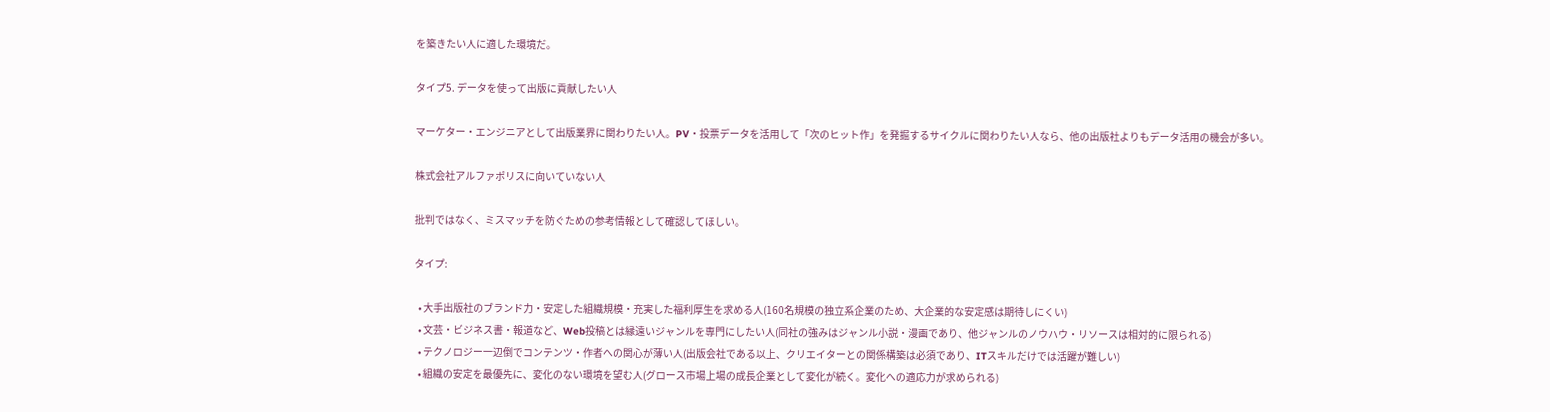を築きたい人に適した環境だ。

タイプ5. データを使って出版に貢献したい人

マーケター・エンジニアとして出版業界に関わりたい人。PV・投票データを活用して「次のヒット作」を発掘するサイクルに関わりたい人なら、他の出版社よりもデータ活用の機会が多い。

株式会社アルファポリスに向いていない人

批判ではなく、ミスマッチを防ぐための参考情報として確認してほしい。

タイプ:

  • 大手出版社のブランド力・安定した組織規模・充実した福利厚生を求める人(160名規模の独立系企業のため、大企業的な安定感は期待しにくい)
  • 文芸・ビジネス書・報道など、Web投稿とは縁遠いジャンルを専門にしたい人(同社の強みはジャンル小説・漫画であり、他ジャンルのノウハウ・リソースは相対的に限られる)
  • テクノロジー一辺倒でコンテンツ・作者への関心が薄い人(出版会社である以上、クリエイターとの関係構築は必須であり、ITスキルだけでは活躍が難しい)
  • 組織の安定を最優先に、変化のない環境を望む人(グロース市場上場の成長企業として変化が続く。変化への適応力が求められる)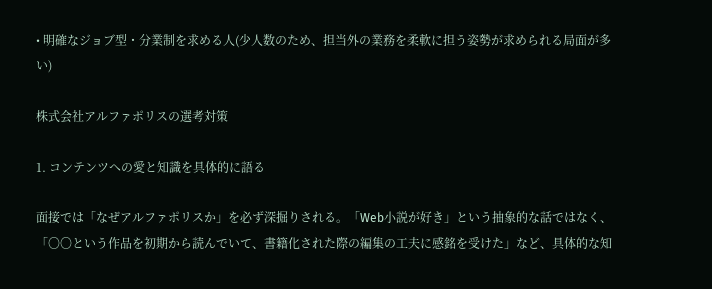• 明確なジョブ型・分業制を求める人(少人数のため、担当外の業務を柔軟に担う姿勢が求められる局面が多い)

株式会社アルファポリスの選考対策

1. コンテンツへの愛と知識を具体的に語る

面接では「なぜアルファポリスか」を必ず深掘りされる。「Web小説が好き」という抽象的な話ではなく、「〇〇という作品を初期から読んでいて、書籍化された際の編集の工夫に感銘を受けた」など、具体的な知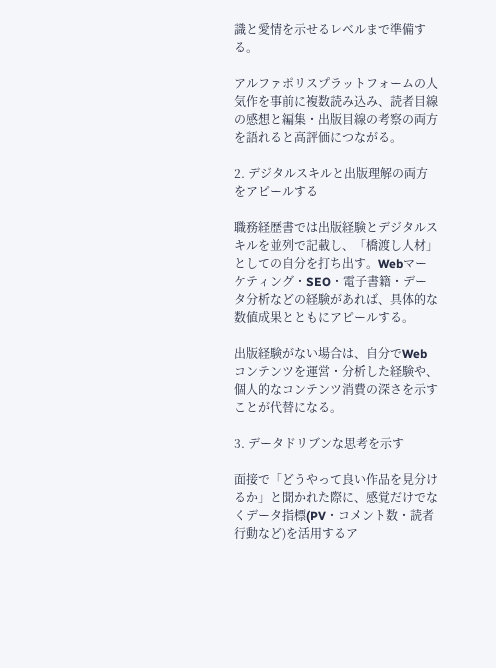識と愛情を示せるレベルまで準備する。

アルファポリスプラットフォームの人気作を事前に複数読み込み、読者目線の感想と編集・出版目線の考察の両方を語れると高評価につながる。

2. デジタルスキルと出版理解の両方をアピールする

職務経歴書では出版経験とデジタルスキルを並列で記載し、「橋渡し人材」としての自分を打ち出す。Webマーケティング・SEO・電子書籍・データ分析などの経験があれば、具体的な数値成果とともにアピールする。

出版経験がない場合は、自分でWebコンテンツを運営・分析した経験や、個人的なコンテンツ消費の深さを示すことが代替になる。

3. データドリブンな思考を示す

面接で「どうやって良い作品を見分けるか」と聞かれた際に、感覚だけでなくデータ指標(PV・コメント数・読者行動など)を活用するア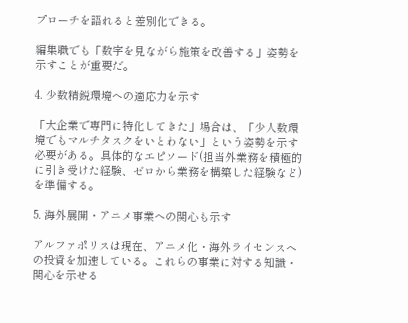プローチを語れると差別化できる。

編集職でも「数字を見ながら施策を改善する」姿勢を示すことが重要だ。

4. 少数精鋭環境への適応力を示す

「大企業で専門に特化してきた」場合は、「少人数環境でもマルチタスクをいとわない」という姿勢を示す必要がある。具体的なエピソード(担当外業務を積極的に引き受けた経験、ゼロから業務を構築した経験など)を準備する。

5. 海外展開・アニメ事業への関心も示す

アルファポリスは現在、アニメ化・海外ライセンスへの投資を加速している。これらの事業に対する知識・関心を示せる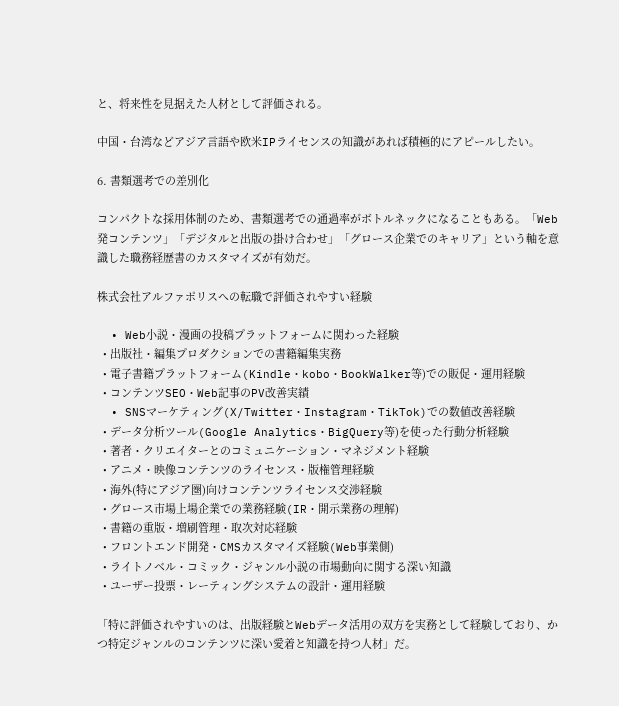と、将来性を見据えた人材として評価される。

中国・台湾などアジア言語や欧米IPライセンスの知識があれば積極的にアピールしたい。

6. 書類選考での差別化

コンパクトな採用体制のため、書類選考での通過率がボトルネックになることもある。「Web発コンテンツ」「デジタルと出版の掛け合わせ」「グロース企業でのキャリア」という軸を意識した職務経歴書のカスタマイズが有効だ。

株式会社アルファポリスへの転職で評価されやすい経験

  • Web小説・漫画の投稿プラットフォームに関わった経験
  • 出版社・編集プロダクションでの書籍編集実務
  • 電子書籍プラットフォーム(Kindle・kobo・BookWalker等)での販促・運用経験
  • コンテンツSEO・Web記事のPV改善実績
  • SNSマーケティング(X/Twitter・Instagram・TikTok)での数値改善経験
  • データ分析ツール(Google Analytics・BigQuery等)を使った行動分析経験
  • 著者・クリエイターとのコミュニケーション・マネジメント経験
  • アニメ・映像コンテンツのライセンス・版権管理経験
  • 海外(特にアジア圏)向けコンテンツライセンス交渉経験
  • グロース市場上場企業での業務経験(IR・開示業務の理解)
  • 書籍の重版・増刷管理・取次対応経験
  • フロントエンド開発・CMSカスタマイズ経験(Web事業側)
  • ライトノベル・コミック・ジャンル小説の市場動向に関する深い知識
  • ユーザー投票・レーティングシステムの設計・運用経験

「特に評価されやすいのは、出版経験とWebデータ活用の双方を実務として経験しており、かつ特定ジャンルのコンテンツに深い愛着と知識を持つ人材」だ。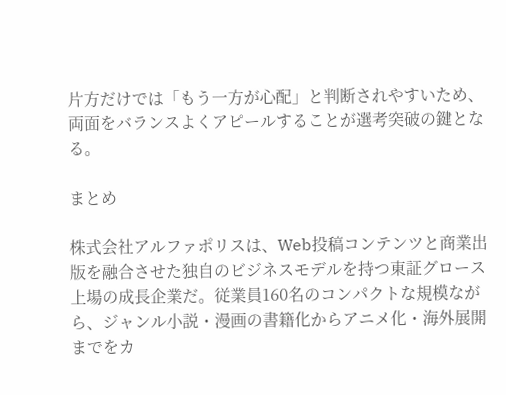片方だけでは「もう一方が心配」と判断されやすいため、両面をバランスよくアピールすることが選考突破の鍵となる。

まとめ

株式会社アルファポリスは、Web投稿コンテンツと商業出版を融合させた独自のビジネスモデルを持つ東証グロース上場の成長企業だ。従業員160名のコンパクトな規模ながら、ジャンル小説・漫画の書籍化からアニメ化・海外展開までをカ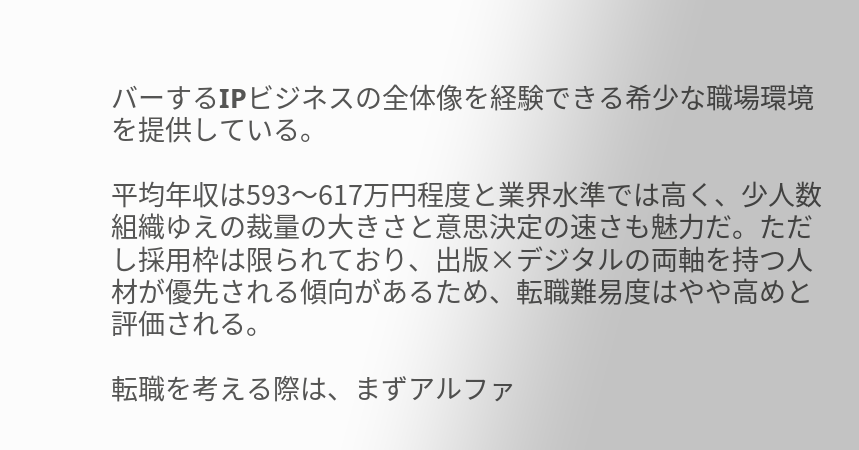バーするIPビジネスの全体像を経験できる希少な職場環境を提供している。

平均年収は593〜617万円程度と業界水準では高く、少人数組織ゆえの裁量の大きさと意思決定の速さも魅力だ。ただし採用枠は限られており、出版×デジタルの両軸を持つ人材が優先される傾向があるため、転職難易度はやや高めと評価される。

転職を考える際は、まずアルファ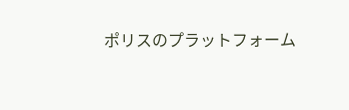ポリスのプラットフォーム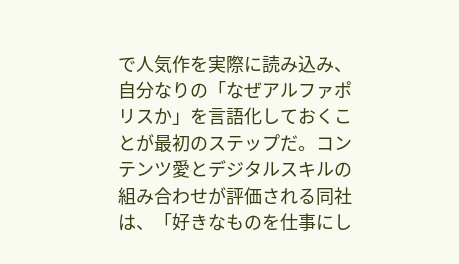で人気作を実際に読み込み、自分なりの「なぜアルファポリスか」を言語化しておくことが最初のステップだ。コンテンツ愛とデジタルスキルの組み合わせが評価される同社は、「好きなものを仕事にし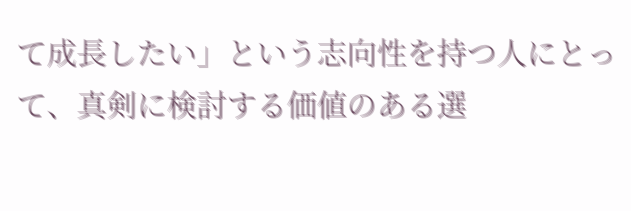て成長したい」という志向性を持つ人にとって、真剣に検討する価値のある選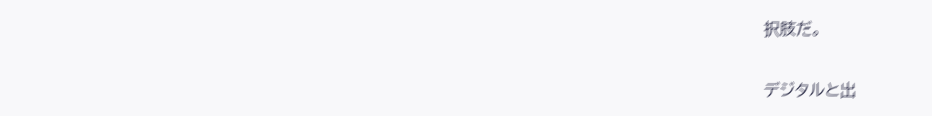択肢だ。

デジタルと出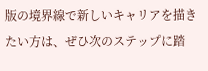版の境界線で新しいキャリアを描きたい方は、ぜひ次のステップに踏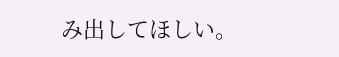み出してほしい。